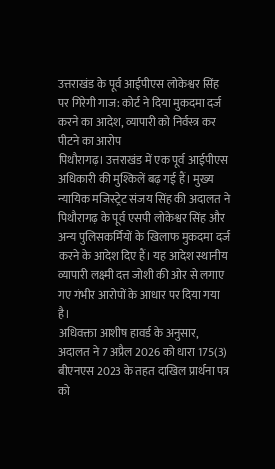उत्तराखंड के पूर्व आईपीएस लोकेश्वर सिंह पर गिरेगी गाज: कोर्ट ने दिया मुकदमा दर्ज करने का आदेश, व्यापारी को निर्वस्त्र कर पीटने का आरोप
पिथौरागढ़। उत्तराखंड में एक पूर्व आईपीएस अधिकारी की मुश्किलें बढ़ गई हैं। मुख्य न्यायिक मजिस्ट्रेट संजय सिंह की अदालत ने पिथौरागढ़ के पूर्व एसपी लोकेश्वर सिंह और अन्य पुलिसकर्मियों के खिलाफ मुकदमा दर्ज करने के आदेश दिए हैं। यह आदेश स्थानीय व्यापारी लक्ष्मी दत्त जोशी की ओर से लगाए गए गंभीर आरोपों के आधार पर दिया गया है।
अधिवक्ता आशीष हावर्ड के अनुसार, अदालत ने 7 अप्रैल 2026 को धारा 175(3) बीएनएस 2023 के तहत दाखिल प्रार्थना पत्र को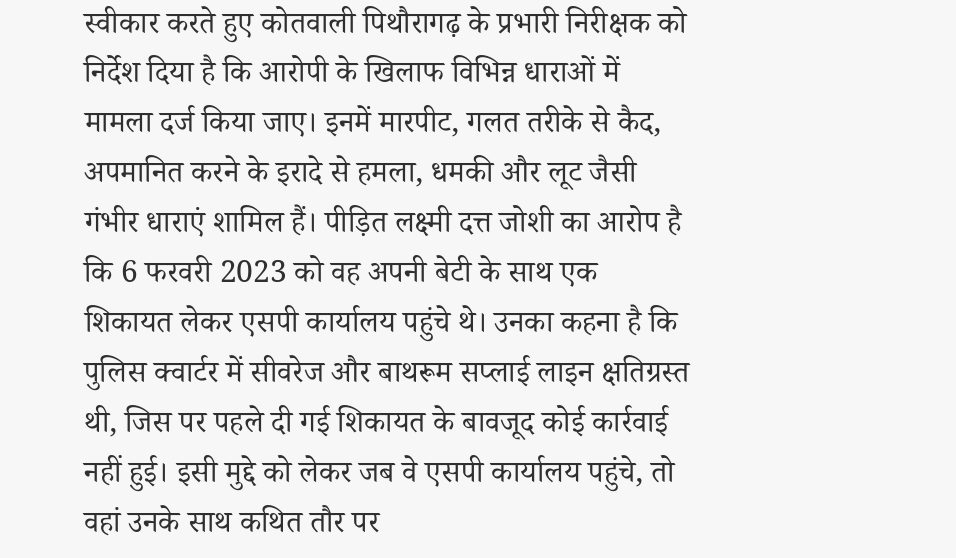स्वीकार करते हुए कोतवाली पिथौरागढ़ के प्रभारी निरीक्षक को निर्देश दिया है कि आरोपी के खिलाफ विभिन्न धाराओं में मामला दर्ज किया जाए। इनमें मारपीट, गलत तरीके से कैद, अपमानित करने के इरादे से हमला, धमकी और लूट जैसी गंभीर धाराएं शामिल हैं। पीड़ित लक्ष्मी दत्त जोशी का आरोप है कि 6 फरवरी 2023 को वह अपनी बेटी के साथ एक शिकायत लेकर एसपी कार्यालय पहुंचे थे। उनका कहना है कि पुलिस क्वार्टर में सीवरेज और बाथरूम सप्लाई लाइन क्षतिग्रस्त थी, जिस पर पहले दी गई शिकायत के बावजूद कोई कार्रवाई नहीं हुई। इसी मुद्दे को लेकर जब वे एसपी कार्यालय पहुंचे, तो वहां उनके साथ कथित तौर पर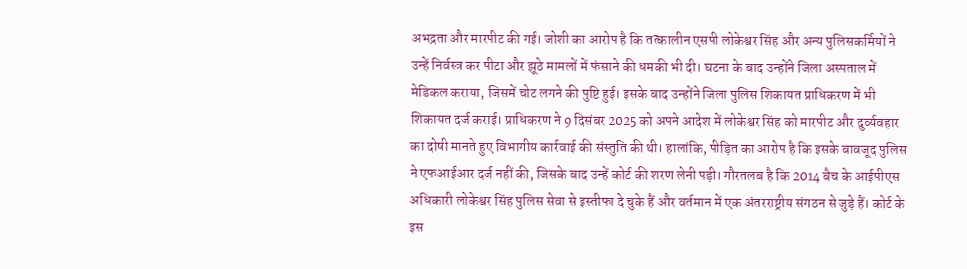अभद्रता और मारपीट की गई। जोशी का आरोप है कि तत्कालीन एसपी लोकेश्वर सिंह और अन्य पुलिसकर्मियों ने उन्हें निर्वस्त्र कर पीटा और झूठे मामलों में फंसाने की धमकी भी दी। घटना के बाद उन्होंने जिला अस्पताल में मेडिकल कराया, जिसमें चोट लगने की पुष्टि हुई। इसके बाद उन्होंने जिला पुलिस शिकायत प्राधिकरण में भी शिकायत दर्ज कराई। प्राधिकरण ने 9 दिसंबर 2025 को अपने आदेश में लोकेश्वर सिंह को मारपीट और दुर्व्यवहार का दोषी मानते हुए विभागीय कार्रवाई की संस्तुति की थी। हालांकि, पीड़ित का आरोप है कि इसके बावजूद पुलिस ने एफआईआर दर्ज नहीं की, जिसके बाद उन्हें कोर्ट की शरण लेनी पड़ी। गौरतलब है कि 2014 बैच के आईपीएस अधिकारी लोकेश्वर सिंह पुलिस सेवा से इस्तीफा दे चुके हैं और वर्तमान में एक अंतरराष्ट्रीय संगठन से जुड़े हैं। कोर्ट के इस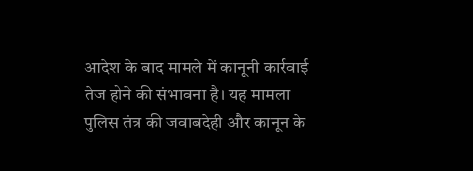आदेश के बाद मामले में कानूनी कार्रवाई तेज होने की संभावना है। यह मामला पुलिस तंत्र की जवाबदेही और कानून के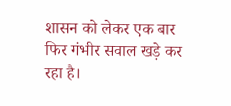शासन को लेकर एक बार फिर गंभीर सवाल खड़े कर रहा है।